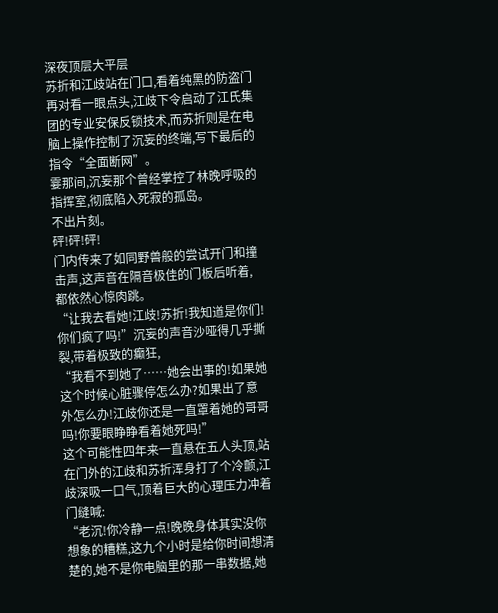深夜顶层大平层
苏折和江歧站在门口,看着纯黑的防盗门再对看一眼点头,江歧下令启动了江氏集团的专业安保反锁技术,而苏折则是在电脑上操作控制了沉妄的终端,写下最后的指令“全面断网”。
霎那间,沉妄那个曾经掌控了林晚呼吸的指挥室,彻底陷入死寂的孤岛。
不出片刻。
砰!砰!砰!
门内传来了如同野兽般的尝试开门和撞击声,这声音在隔音极佳的门板后听着,都依然心惊肉跳。
“让我去看她!江歧!苏折!我知道是你们!你们疯了吗!”沉妄的声音沙哑得几乎撕裂,带着极致的癫狂,
“我看不到她了……她会出事的!如果她这个时候心脏骤停怎么办?如果出了意外怎么办!江歧你还是一直罩着她的哥哥吗!你要眼睁睁看着她死吗!”
这个可能性四年来一直悬在五人头顶,站在门外的江歧和苏折浑身打了个冷颤,江歧深吸一口气,顶着巨大的心理压力冲着门缝喊:
“老沉!你冷静一点!晚晚身体其实没你想象的糟糕,这九个小时是给你时间想清楚的,她不是你电脑里的那一串数据,她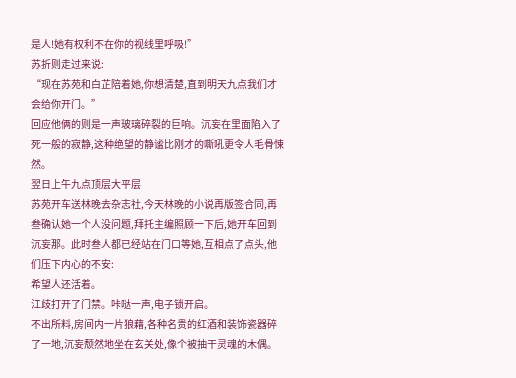是人!她有权利不在你的视线里呼吸!”
苏折则走过来说:
“现在苏苑和白芷陪着她,你想清楚,直到明天九点我们才会给你开门。”
回应他俩的则是一声玻璃碎裂的巨响。沉妄在里面陷入了死一般的寂静,这种绝望的静谧比刚才的嘶吼更令人毛骨悚然。
翌日上午九点顶层大平层
苏苑开车送林晚去杂志社,今天林晚的小说再版签合同,再叁确认她一个人没问题,拜托主编照顾一下后,她开车回到沉妄那。此时叁人都已经站在门口等她,互相点了点头,他们压下内心的不安:
希望人还活着。
江歧打开了门禁。咔哒一声,电子锁开启。
不出所料,房间内一片狼藉,各种名贵的红酒和装饰瓷器碎了一地,沉妄颓然地坐在玄关处,像个被抽干灵魂的木偶。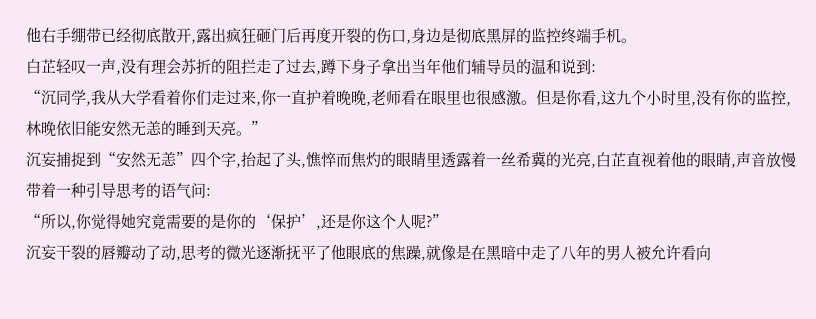他右手绷带已经彻底散开,露出疯狂砸门后再度开裂的伤口,身边是彻底黑屏的监控终端手机。
白芷轻叹一声,没有理会苏折的阻拦走了过去,蹲下身子拿出当年他们辅导员的温和说到:
“沉同学,我从大学看着你们走过来,你一直护着晚晚,老师看在眼里也很感激。但是你看,这九个小时里,没有你的监控,林晚依旧能安然无恙的睡到天亮。”
沉妄捕捉到“安然无恙”四个字,抬起了头,憔悴而焦灼的眼睛里透露着一丝希冀的光亮,白芷直视着他的眼睛,声音放慢带着一种引导思考的语气问:
“所以,你觉得她究竟需要的是你的‘保护’,还是你这个人呢?”
沉妄干裂的唇瓣动了动,思考的微光逐渐抚平了他眼底的焦躁,就像是在黑暗中走了八年的男人被允许看向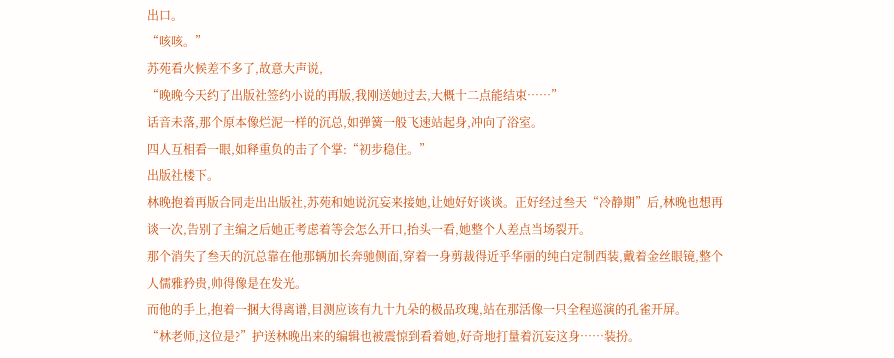出口。
“咳咳。”
苏苑看火候差不多了,故意大声说,
“晚晚今天约了出版社签约小说的再版,我刚送她过去,大概十二点能结束……”
话音未落,那个原本像烂泥一样的沉总,如弹簧一般飞速站起身,冲向了浴室。
四人互相看一眼,如释重负的击了个掌:“初步稳住。”
出版社楼下。
林晚抱着再版合同走出出版社,苏苑和她说沉妄来接她,让她好好谈谈。正好经过叁天“冷静期”后,林晚也想再谈一次,告别了主编之后她正考虑着等会怎么开口,抬头一看,她整个人差点当场裂开。
那个消失了叁天的沉总靠在他那辆加长奔驰侧面,穿着一身剪裁得近乎华丽的纯白定制西装,戴着金丝眼镜,整个人儒雅矜贵,帅得像是在发光。
而他的手上,抱着一捆大得离谱,目测应该有九十九朵的极品玫瑰,站在那活像一只全程巡演的孔雀开屏。
“林老师,这位是?”护送林晚出来的编辑也被震惊到看着她,好奇地打量着沉妄这身……装扮。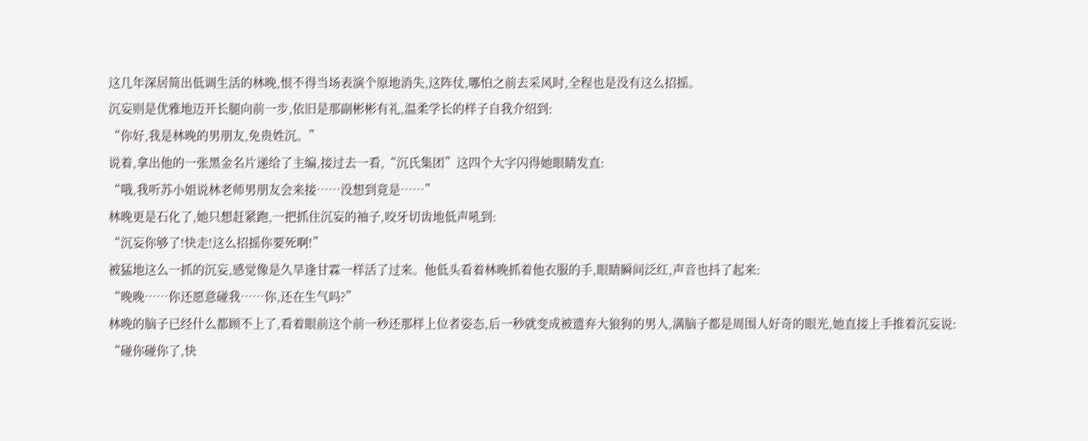这几年深居简出低调生活的林晚,恨不得当场表演个原地消失,这阵仗,哪怕之前去采风时,全程也是没有这么招摇。
沉妄则是优雅地迈开长腿向前一步,依旧是那副彬彬有礼,温柔学长的样子自我介绍到:
“你好,我是林晚的男朋友,免贵姓沉。”
说着,拿出他的一张黑金名片递给了主编,接过去一看,“沉氏集团”这四个大字闪得她眼睛发直:
“哦,我听苏小姐说林老师男朋友会来接……没想到竟是……”
林晚更是石化了,她只想赶紧跑,一把抓住沉妄的袖子,咬牙切齿地低声吼到:
“沉妄你够了!快走!这么招摇你要死啊!”
被猛地这么一抓的沉妄,感觉像是久旱逢甘霖一样活了过来。他低头看着林晚抓着他衣服的手,眼睛瞬间泛红,声音也抖了起来:
“晚晚……你还愿意碰我……你,还在生气吗?”
林晚的脑子已经什么都顾不上了,看着眼前这个前一秒还那样上位者姿态,后一秒就变成被遗弃大狼狗的男人,满脑子都是周围人好奇的眼光,她直接上手推着沉妄说:
“碰你碰你了,快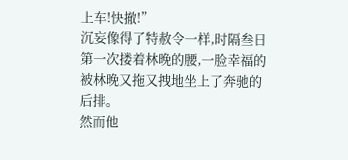上车!快撤!”
沉妄像得了特赦令一样,时隔叁日第一次搂着林晚的腰,一脸幸福的被林晚又拖又拽地坐上了奔驰的后排。
然而他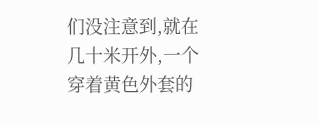们没注意到,就在几十米开外,一个穿着黄色外套的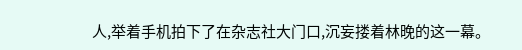人,举着手机拍下了在杂志社大门口,沉妄搂着林晚的这一幕。